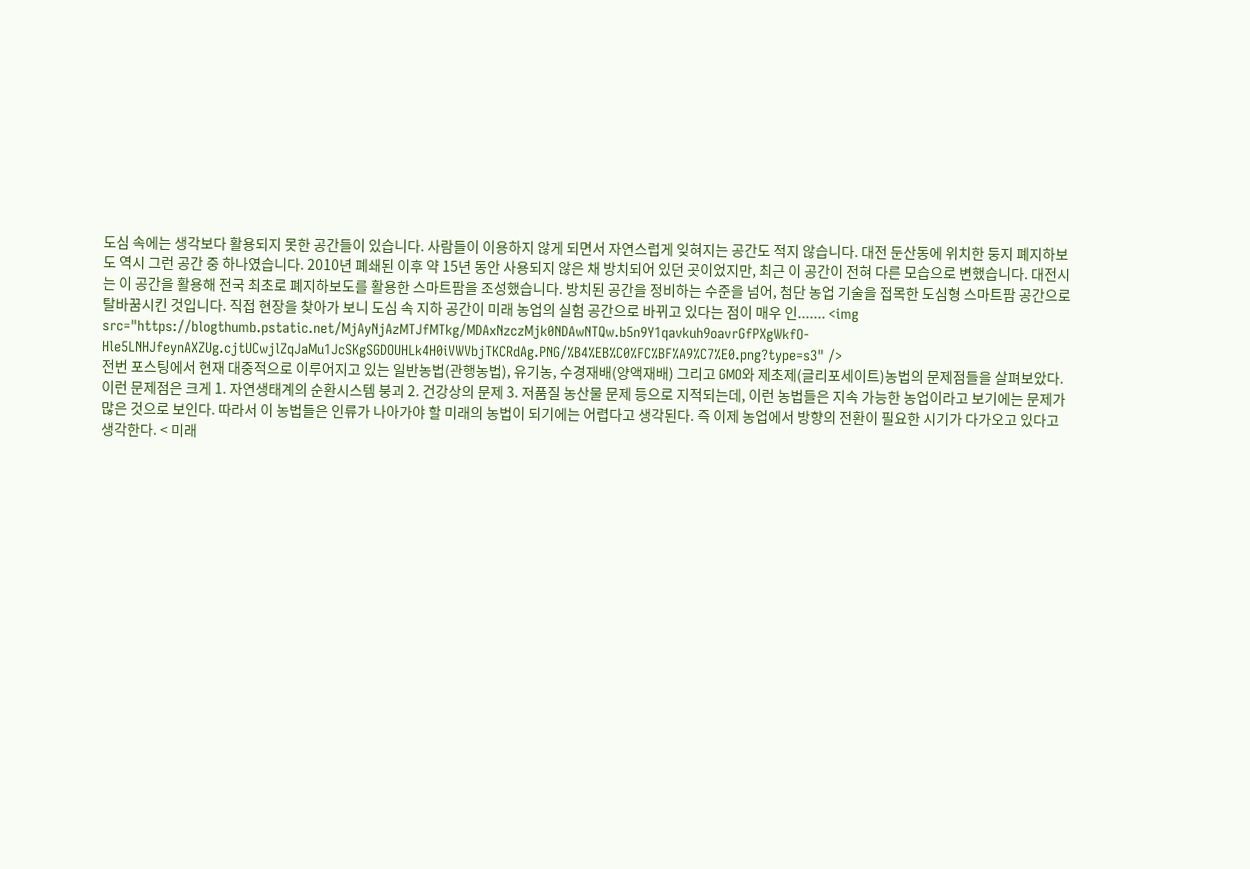도심 속에는 생각보다 활용되지 못한 공간들이 있습니다. 사람들이 이용하지 않게 되면서 자연스럽게 잊혀지는 공간도 적지 않습니다. 대전 둔산동에 위치한 둥지 폐지하보도 역시 그런 공간 중 하나였습니다. 2010년 폐쇄된 이후 약 15년 동안 사용되지 않은 채 방치되어 있던 곳이었지만, 최근 이 공간이 전혀 다른 모습으로 변했습니다. 대전시는 이 공간을 활용해 전국 최초로 폐지하보도를 활용한 스마트팜을 조성했습니다. 방치된 공간을 정비하는 수준을 넘어, 첨단 농업 기술을 접목한 도심형 스마트팜 공간으로 탈바꿈시킨 것입니다. 직접 현장을 찾아가 보니 도심 속 지하 공간이 미래 농업의 실험 공간으로 바뀌고 있다는 점이 매우 인....... <img src="https://blogthumb.pstatic.net/MjAyNjAzMTJfMTkg/MDAxNzczMjk0NDAwNTQw.b5n9Y1qavkuh9oavrGfPXgWkfO-Hle5LNHJfeynAXZUg.cjtUCwjlZqJaMu1JcSKgSGDOUHLk4H0iVWVbjTKCRdAg.PNG/%B4%EB%C0%FC%BF%A9%C7%E0.png?type=s3" />
전번 포스팅에서 현재 대중적으로 이루어지고 있는 일반농법(관행농법), 유기농, 수경재배(양액재배) 그리고 GMO와 제초제(글리포세이트)농법의 문제점들을 살펴보았다. 이런 문제점은 크게 1. 자연생태계의 순환시스템 붕괴 2. 건강상의 문제 3. 저품질 농산물 문제 등으로 지적되는데, 이런 농법들은 지속 가능한 농업이라고 보기에는 문제가 많은 것으로 보인다. 따라서 이 농법들은 인류가 나아가야 할 미래의 농법이 되기에는 어렵다고 생각된다. 즉 이제 농업에서 방향의 전환이 필요한 시기가 다가오고 있다고 생각한다. < 미래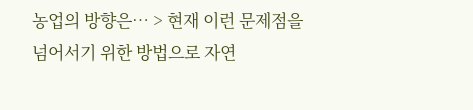농업의 방향은… > 현재 이런 문제점을 넘어서기 위한 방법으로 자연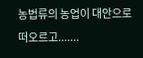농법류의 농업이 대안으로 떠오르고.......